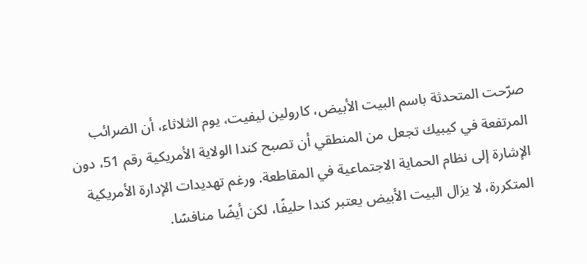صرّحت المتحدثة باسم البيت الأبيض، كارولين ليفيت، يوم الثلاثاء، أن الضرائب المرتفعة في كيبيك تجعل من المنطقي أن تصبح كندا الولاية الأمريكية رقم 51، دون الإشارة إلى نظام الحماية الاجتماعية في المقاطعة. ورغم تهديدات الإدارة الأمريكية المتكررة، لا يزال البيت الأبيض يعتبر كندا حليفًا، لكن أيضًا منافسًا.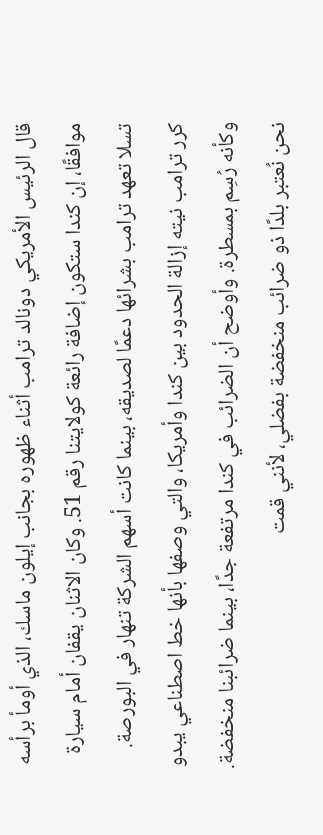قال الرئيس الأمريكي دونالد ترامب أثناء ظهوره بجانب إيلون ماسك، الذي أومأ برأسه موافقًا، إن كندا ستكون إضافة رائعة كولايتنا رقم 51. وكان الاثنان يقفان أمام سيارة تسلا تعهد ترامب بشرائها دعمًا لصديقه، بينما كانت أسهم الشركة تنهار في البورصة.
كرر ترامب نيته إزالة الحدود بين كندا وأمريكا، والتي وصفها بأنها خط اصطناعي يبدو وكأنه رُسِم بمسطرة. وأوضح أن الضرائب في كندا مرتفعة جدًا، بينما ضرائبنا منخفضة. نحن نُعتبر بلدًا ذو ضرائب منخفضة بفضلي، لأنني قمت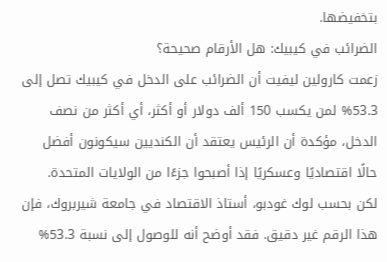بتخفيضها.
الضرائب في كيبيك: هل الأرقام صحيحة؟
زعمت كارولين ليفيت أن الضرائب على الدخل في كيبيك تصل إلى 53.3% لمن يكسب 150 ألف دولار أو أكثر، أي أكثر من نصف الدخل، مؤكدة أن الرئيس يعتقد أن الكنديين سيكونون أفضل حالًا اقتصاديًا وعسكريًا إذا أصبحوا جزءًا من الولايات المتحدة.
لكن بحسب لوك غودبو، أستاذ الاقتصاد في جامعة شيربروك، فإن هذا الرقم غير دقيق. فقد أوضح أنه للوصول إلى نسبة 53.3%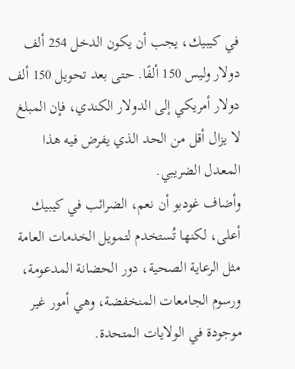في كيبيك، يجب أن يكون الدخل 254 ألف دولار وليس 150 ألفًا. حتى بعد تحويل 150 ألف دولار أمريكي إلى الدولار الكندي، فإن المبلغ لا يزال أقل من الحد الذي يفرض فيه هذا المعدل الضريبي.
وأضاف غودبو أن نعم، الضرائب في كيبيك أعلى، لكنها تُستخدم لتمويل الخدمات العامة مثل الرعاية الصحية، دور الحضانة المدعومة، ورسوم الجامعات المنخفضة، وهي أمور غير موجودة في الولايات المتحدة.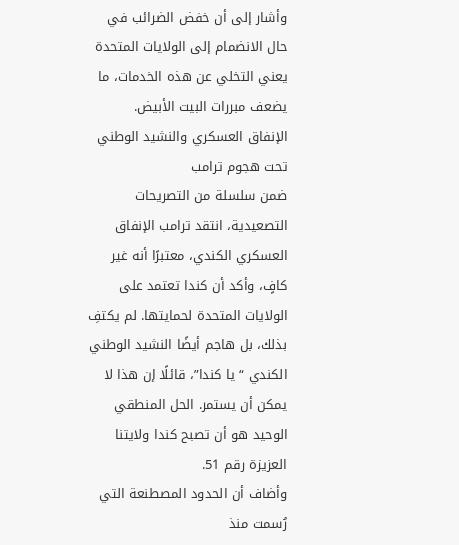وأشار إلى أن خفض الضرائب في حال الانضمام إلى الولايات المتحدة يعني التخلي عن هذه الخدمات، ما يضعف مبررات البيت الأبيض.
الإنفاق العسكري والنشيد الوطني تحت هجوم ترامب
ضمن سلسلة من التصريحات التصعيدية، انتقد ترامب الإنفاق العسكري الكندي، معتبرًا أنه غير كافٍ، وأكد أن كندا تعتمد على الولايات المتحدة لحمايتها. لم يكتفِ بذلك، بل هاجم أيضًا النشيد الوطني الكندي “يا كندا”، قائلًا إن هذا لا يمكن أن يستمر. الحل المنطقي الوحيد هو أن تصبح كندا ولايتنا العزيزة رقم 51.
وأضاف أن الحدود المصطنعة التي رُسمت منذ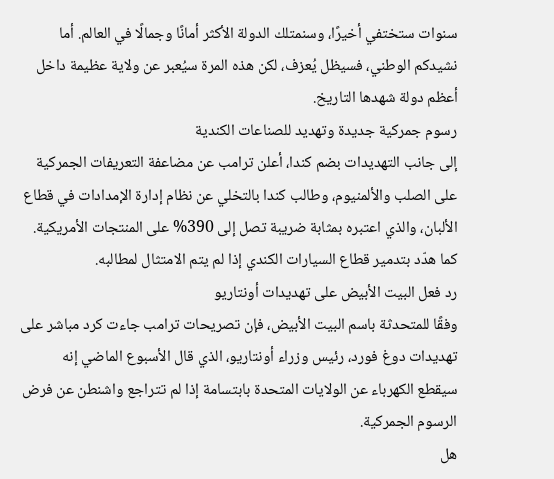سنوات ستختفي أخيرًا، وسنمتلك الدولة الأكثر أمانًا وجمالًا في العالم. أما نشيدكم الوطني، فسيظل يُعزف، لكن هذه المرة سيُعبر عن ولاية عظيمة داخل أعظم دولة شهدها التاريخ.
رسوم جمركية جديدة وتهديد للصناعات الكندية
إلى جانب التهديدات بضم كندا، أعلن ترامب عن مضاعفة التعريفات الجمركية على الصلب والألمنيوم، وطالب كندا بالتخلي عن نظام إدارة الإمدادات في قطاع الألبان، والذي اعتبره بمثابة ضريبة تصل إلى 390% على المنتجات الأمريكية. كما هدّد بتدمير قطاع السيارات الكندي إذا لم يتم الامتثال لمطالبه.
رد فعل البيت الأبيض على تهديدات أونتاريو
وفقًا للمتحدثة باسم البيت الأبيض، فإن تصريحات ترامب جاءت كرد مباشر على تهديدات دوغ فورد، رئيس وزراء أونتاريو، الذي قال الأسبوع الماضي إنه سيقطع الكهرباء عن الولايات المتحدة بابتسامة إذا لم تتراجع واشنطن عن فرض الرسوم الجمركية.
هل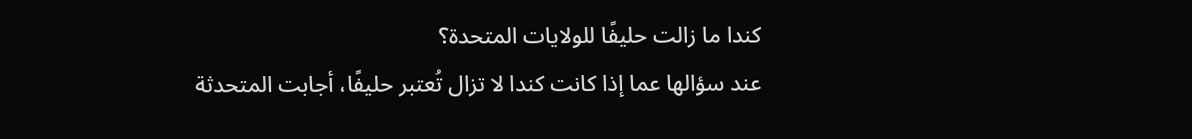كندا ما زالت حليفًا للولايات المتحدة؟
عند سؤالها عما إذا كانت كندا لا تزال تُعتبر حليفًا، أجابت المتحدثة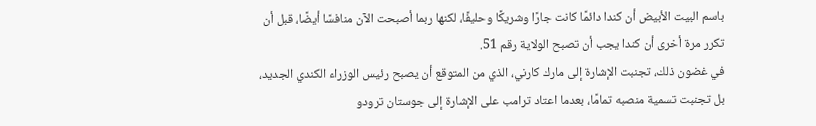باسم البيت الأبيض أن كندا دائمًا كانت جارًا وشريكًا وحليفًا، لكنها ربما أصبحت الآن منافسًا أيضًا، قبل أن تكرر مرة أخرى أن كندا يجب أن تصبح الولاية رقم 51.
في غضون ذلك، تجنبت الإشارة إلى مارك كارني، الذي من المتوقع أن يصبح رئيس الوزراء الكندي الجديد، بل تجنبت تسمية منصبه تمامًا، بعدما اعتاد ترامب على الإشارة إلى جوستان ترودو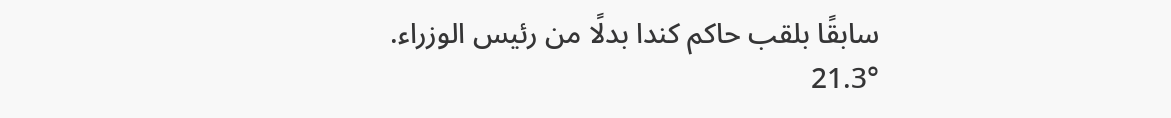سابقًا بلقب حاكم كندا بدلًا من رئيس الوزراء.
21.3°